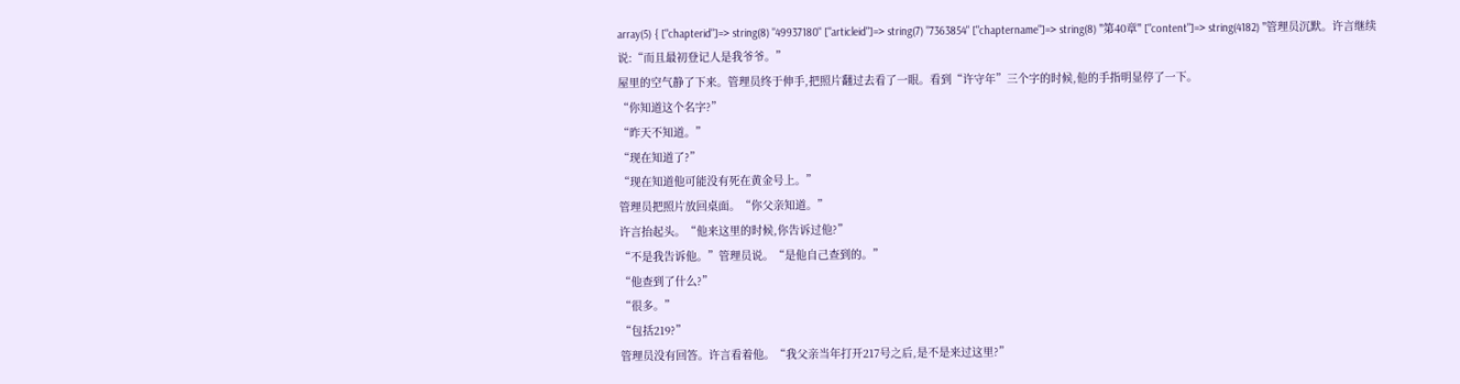array(5) { ["chapterid"]=> string(8) "49937180" ["articleid"]=> string(7) "7363854" ["chaptername"]=> string(8) "第40章" ["content"]=> string(4182) "管理员沉默。许言继续说:“而且最初登记人是我爷爷。”
屋里的空气静了下来。管理员终于伸手,把照片翻过去看了一眼。看到“许守年”三个字的时候,他的手指明显停了一下。
“你知道这个名字?”
“昨天不知道。”
“现在知道了?”
“现在知道他可能没有死在黄金号上。”
管理员把照片放回桌面。“你父亲知道。”
许言抬起头。“他来这里的时候,你告诉过他?”
“不是我告诉他。”管理员说。“是他自己查到的。”
“他查到了什么?”
“很多。”
“包括219?”
管理员没有回答。许言看着他。“我父亲当年打开217号之后,是不是来过这里?”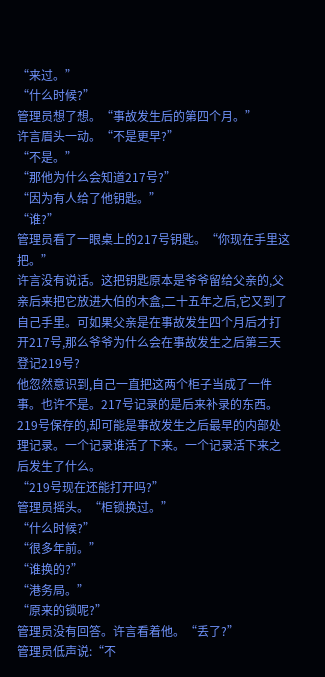“来过。”
“什么时候?”
管理员想了想。“事故发生后的第四个月。”
许言眉头一动。“不是更早?”
“不是。”
“那他为什么会知道217号?”
“因为有人给了他钥匙。”
“谁?”
管理员看了一眼桌上的217号钥匙。“你现在手里这把。”
许言没有说话。这把钥匙原本是爷爷留给父亲的,父亲后来把它放进大伯的木盒,二十五年之后,它又到了自己手里。可如果父亲是在事故发生四个月后才打开217号,那么爷爷为什么会在事故发生之后第三天登记219号?
他忽然意识到,自己一直把这两个柜子当成了一件事。也许不是。217号记录的是后来补录的东西。219号保存的,却可能是事故发生之后最早的内部处理记录。一个记录谁活了下来。一个记录活下来之后发生了什么。
“219号现在还能打开吗?”
管理员摇头。“柜锁换过。”
“什么时候?”
“很多年前。”
“谁换的?”
“港务局。”
“原来的锁呢?”
管理员没有回答。许言看着他。“丢了?”
管理员低声说:“不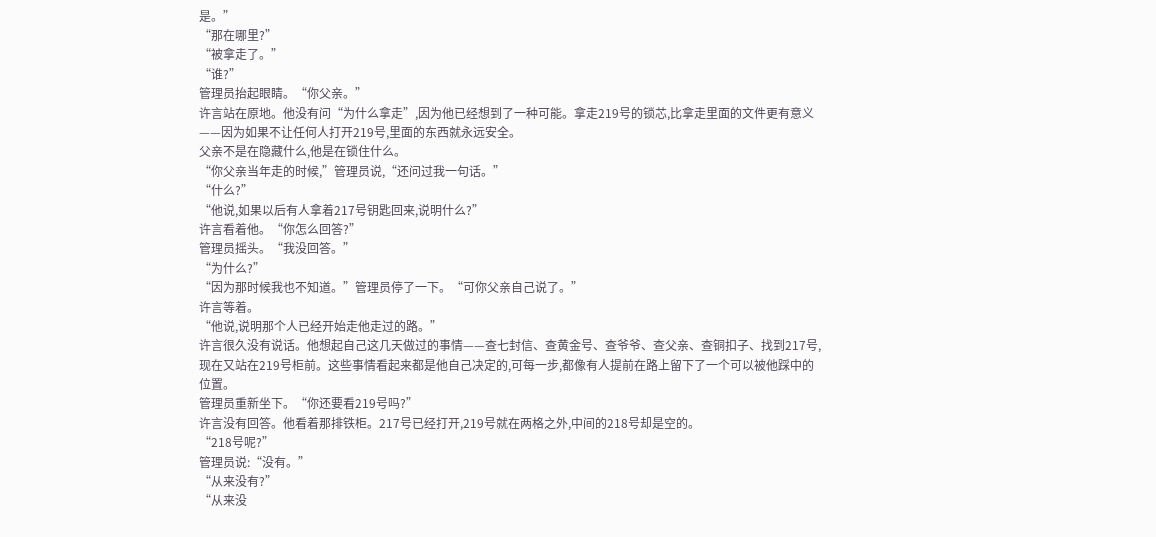是。”
“那在哪里?”
“被拿走了。”
“谁?”
管理员抬起眼睛。“你父亲。”
许言站在原地。他没有问“为什么拿走”,因为他已经想到了一种可能。拿走219号的锁芯,比拿走里面的文件更有意义——因为如果不让任何人打开219号,里面的东西就永远安全。
父亲不是在隐藏什么,他是在锁住什么。
“你父亲当年走的时候,”管理员说,“还问过我一句话。”
“什么?”
“他说,如果以后有人拿着217号钥匙回来,说明什么?”
许言看着他。“你怎么回答?”
管理员摇头。“我没回答。”
“为什么?”
“因为那时候我也不知道。”管理员停了一下。“可你父亲自己说了。”
许言等着。
“他说,说明那个人已经开始走他走过的路。”
许言很久没有说话。他想起自己这几天做过的事情——查七封信、查黄金号、查爷爷、查父亲、查铜扣子、找到217号,现在又站在219号柜前。这些事情看起来都是他自己决定的,可每一步,都像有人提前在路上留下了一个可以被他踩中的位置。
管理员重新坐下。“你还要看219号吗?”
许言没有回答。他看着那排铁柜。217号已经打开,219号就在两格之外,中间的218号却是空的。
“218号呢?”
管理员说:“没有。”
“从来没有?”
“从来没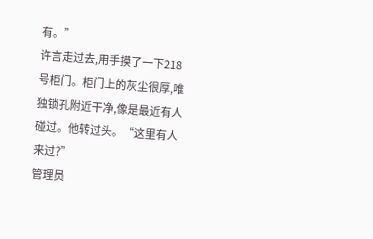有。”
许言走过去,用手摸了一下218号柜门。柜门上的灰尘很厚,唯独锁孔附近干净,像是最近有人碰过。他转过头。“这里有人来过?”
管理员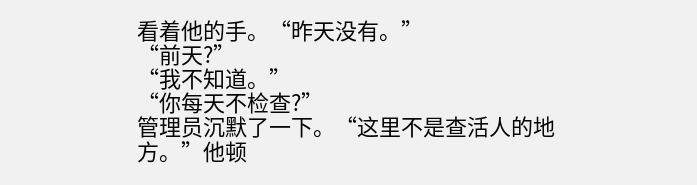看着他的手。“昨天没有。”
“前天?”
“我不知道。”
“你每天不检查?”
管理员沉默了一下。“这里不是查活人的地方。”他顿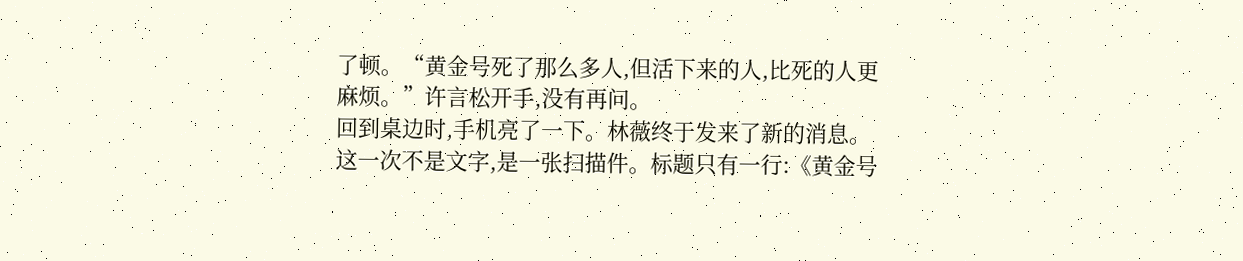了顿。“黄金号死了那么多人,但活下来的人,比死的人更麻烦。”许言松开手,没有再问。
回到桌边时,手机亮了一下。林薇终于发来了新的消息。这一次不是文字,是一张扫描件。标题只有一行:《黄金号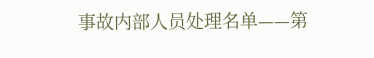事故内部人员处理名单——第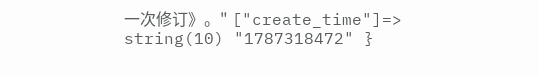一次修订》。" ["create_time"]=> string(10) "1787318472" }